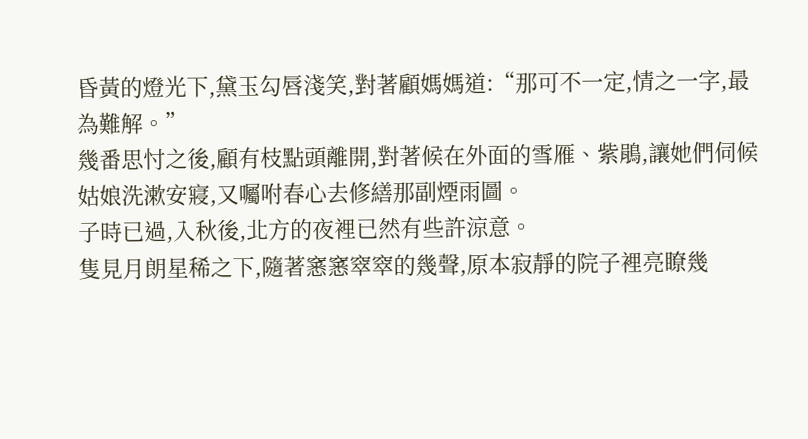昏黃的燈光下,黛玉勾唇淺笑,對著顧媽媽道:“那可不一定,情之一字,最為難解。”
幾番思忖之後,顧有枝點頭離開,對著候在外面的雪雁、紫鵑,讓她們伺候姑娘洗漱安寢,又囑咐春心去修繕那副煙雨圖。
子時已過,入秋後,北方的夜裡已然有些許涼意。
隻見月朗星稀之下,隨著窸窸窣窣的幾聲,原本寂靜的院子裡亮瞭幾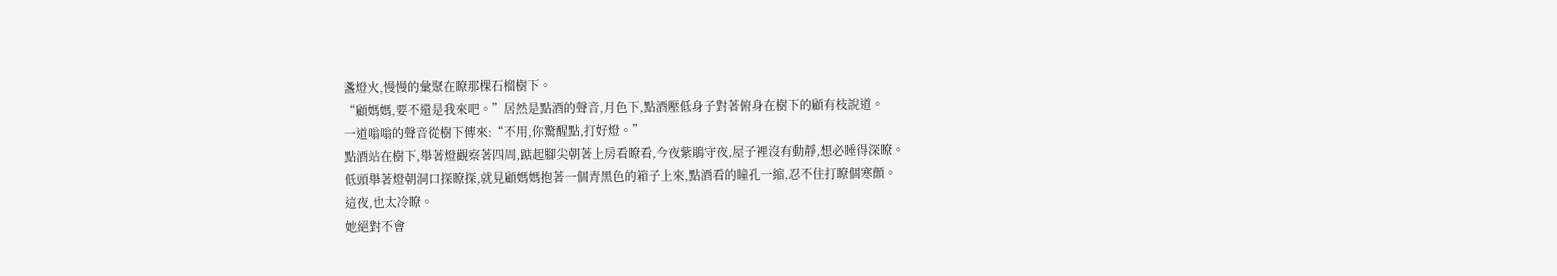盞燈火,慢慢的彙聚在瞭那棵石榴樹下。
“顧媽媽,要不還是我來吧。”居然是點酒的聲音,月色下,點酒壓低身子對著俯身在樹下的顧有枝說道。
一道嗡嗡的聲音從樹下傳來:“不用,你驚醒點,打好燈。”
點酒站在樹下,舉著燈觀察著四周,踮起腳尖朝著上房看瞭看,今夜紫鵑守夜,屋子裡沒有動靜,想必睡得深瞭。
低頭舉著燈朝洞口探瞭探,就見顧媽媽抱著一個青黑色的箱子上來,點酒看的瞳孔一縮,忍不住打瞭個寒顫。
這夜,也太冷瞭。
她絕對不會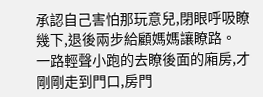承認自己害怕那玩意兒,閉眼呼吸瞭幾下,退後兩步給顧媽媽讓瞭路。
一路輕聲小跑的去瞭後面的廂房,才剛剛走到門口,房門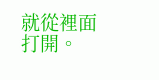就從裡面打開。